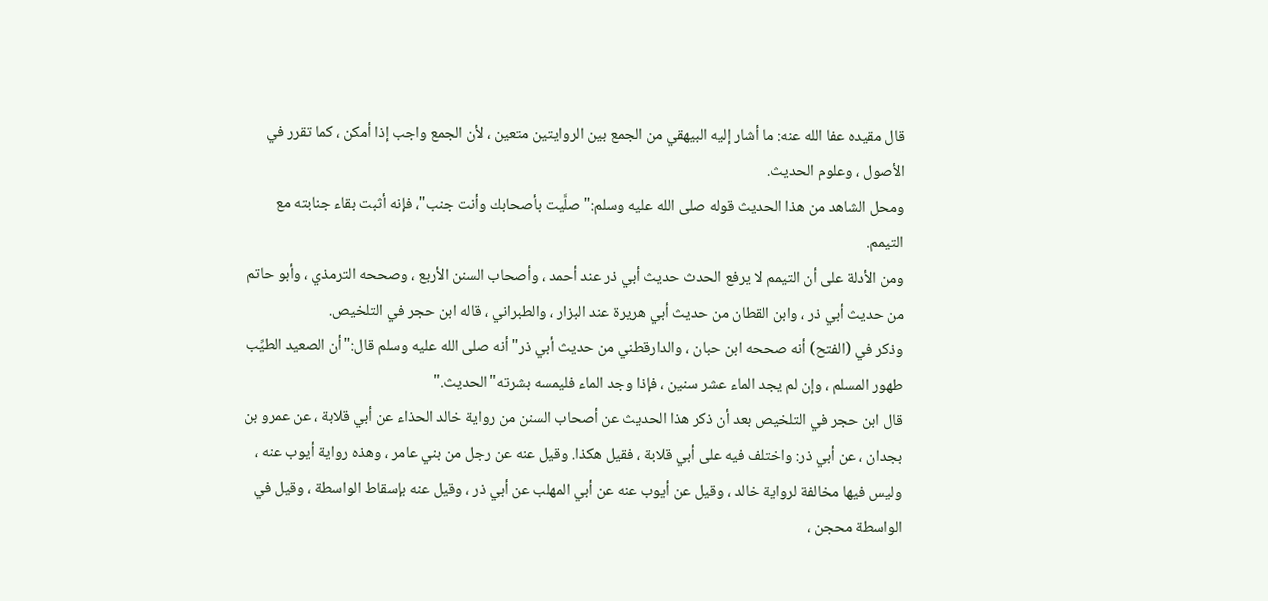قال مقيده عفا الله عنه: ما أشار إليه البيهقي من الجمع بين الروايتين متعين ، لأن الجمع واجب إذا أمكن ، كما تقرر في الأصول ، وعلوم الحديث.
ومحل الشاهد من هذا الحديث قوله صلى الله عليه وسلم:"صلَّيت بأصحابك وأنت جنب"، فإنه أثبت بقاء جنابته مع التيمم.
ومن الأدلة على أن التيمم لا يرفع الحدث حديث أبي ذر عند أحمد ، وأصحاب السنن الأربع ، وصححه الترمذي ، وأبو حاتم من حديث أبي ذر ، وابن القطان من حديث أبي هريرة عند البزار ، والطبراني ، قاله ابن حجر في التلخيص.
وذكر في (الفتح) أنه صححه ابن حبان ، والدارقطني من حديث أبي ذر"أنه صلى الله عليه وسلم قال:"أن الصعيد الطيِّب طهور المسلم ، وإن لم يجد الماء عشر سنين ، فإذا وجد الماء فليمسه بشرته"الحديث."
قال ابن حجر في التلخيص بعد أن ذكر هذا الحديث عن أصحاب السنن من رواية خالد الحذاء عن أبي قلابة ، عن عمرو بن بجدان ، عن أبي ذر: واختلف فيه على أبي قلابة ، فقيل هكذا. وقيل عنه عن رجل من بني عامر ، وهذه رواية أيوب عنه ، وليس فيها مخالفة لرواية خالد ، وقيل عن أيوب عنه عن أبي المهلب عن أبي ذر ، وقيل عنه بإسقاط الواسطة ، وقيل في الواسطة محجن ،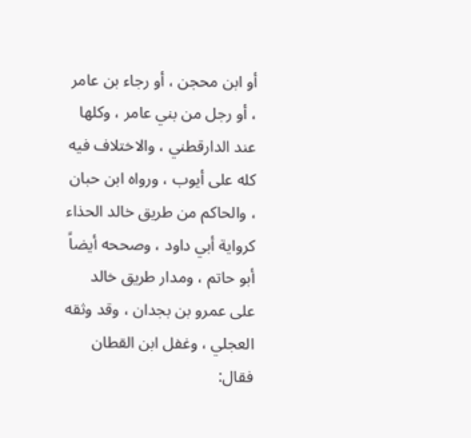أو ابن محجن ، أو رجاء بن عامر ، أو رجل من بني عامر ، وكلها عند الدارقطني ، والاختلاف فيه كله على أيوب ، ورواه ابن حبان ، والحاكم من طريق خالد الحذاء كرواية أبي داود ، وصححه أيضاً أبو حاتم ، ومدار طريق خالد على عمرو بن بجدان ، وقد وثقه العجلي ، وغفل ابن القطان فقال: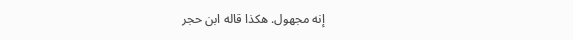إنه مجهول. هكذا قاله ابن حجر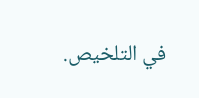في التلخيص.